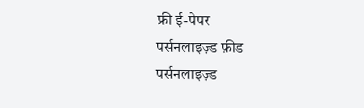फ्री ई-पेपर
पर्सनलाइज़्ड फ़ीड
पर्सनलाइज़्ड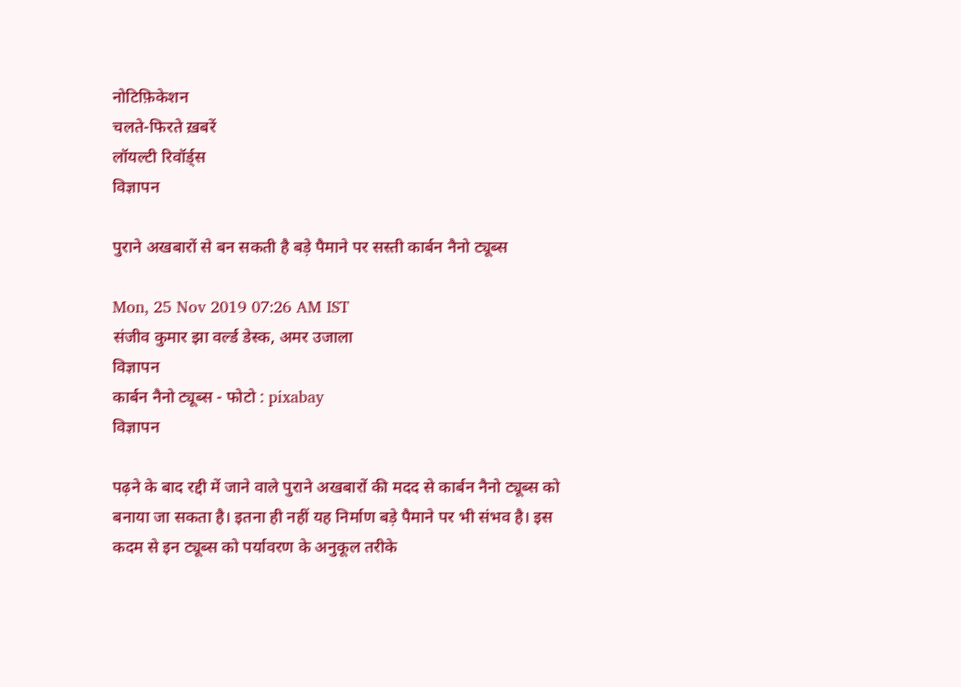नोटिफ़िकेशन
चलते-फिरते ख़बरें
लॉयल्टी रिवॉर्ड्स
विज्ञापन

पुराने अखबारों से बन सकती है बड़े पैमाने पर सस्ती कार्बन नैनो ट्यूब्स

Mon, 25 Nov 2019 07:26 AM IST
संजीव कुमार झा वर्ल्ड डेस्क, अमर उजाला
विज्ञापन
कार्बन नैनो ट्यूब्स - फोटो : pixabay
विज्ञापन

पढ़ने के बाद रद्दी में जाने वाले पुराने अखबारों की मदद से कार्बन नैनो ट्यूब्स को बनाया जा सकता है। इतना ही नहीं यह निर्माण बड़े पैमाने पर भी संभव है। इस कदम से इन ट्यूब्स को पर्यावरण के अनुकूल तरीके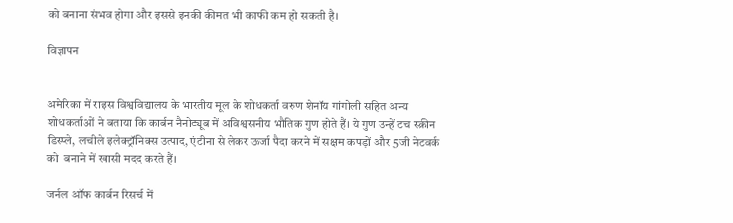को बनाना संभव होगा और इससे इनकी कीमत भी काफी कम हो सकती है।

विज्ञापन


अमेरिका में राइस विश्वविद्यालय के भारतीय मूल के शोधकर्ता वरुण शेनॉय गांगोली सहित अन्य शोधकर्ताओं ने बताया कि कार्बन नैनोट्यूब में अविश्वसनीय भौतिक गुण होते हैं। ये गुण उन्हें टच स्क्रीन डिस्प्ले, लचीले इलेक्ट्रॉनिक्स उत्पाद, एंटीना से लेकर ऊर्जा पैदा करने में सक्षम कपड़ों और 5जी नेटवर्क को  बनाने में खासी मदद करते हैं।

जर्नल ऑफ कार्बन रिसर्च में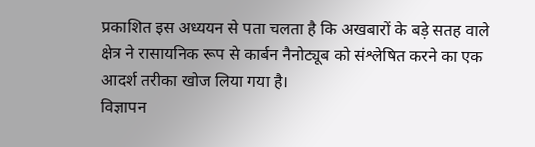प्रकाशित इस अध्ययन से पता चलता है कि अखबारों के बड़े सतह वाले क्षेत्र ने रासायनिक रूप से कार्बन नैनोट्यूब को संश्लेषित करने का एक आदर्श तरीका खोज लिया गया है।
विज्ञापन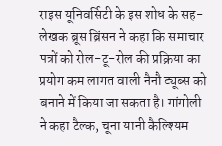राइस यूनिवर्सिटी के इस शोध के सह-लेखक ब्रूस ब्रिंसन ने कहा कि समाचार पत्रों को रोल-टू-रोल की प्रक्रिया का प्रयोग कम लागत वाली नैनौ ट्यूब्स को बनाने में किया जा सकता है। गांगोली ने कहा टैल्क, चूना यानी कैल्श्यिम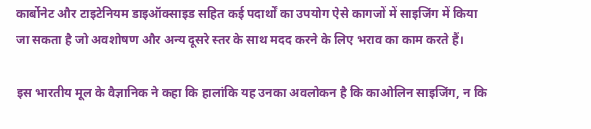कार्बोनेट और टाइटेनियम डाइऑक्साइड सहित कई पदार्थों का उपयोग ऐसे कागजों में साइजिंग में किया जा सकता है जो अवशोषण और अन्य दूसरे स्तर के साथ मदद करने के लिए भराव का काम करते हैं।

इस भारतीय मूल के वैज्ञानिक ने कहा कि हालांकि यह उनका अवलोकन है कि काओलिन साइजिंग, न कि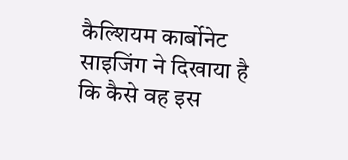कैल्शियम कार्बोनेट साइजिंग ने दिखाया है कि कैसे वह इस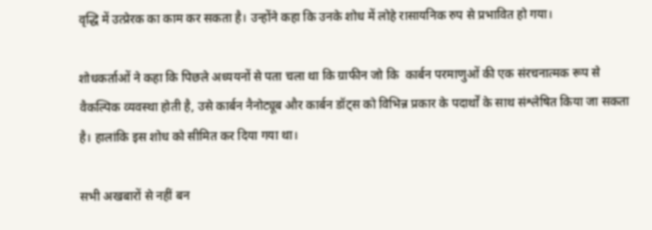वृद्धि में उत्प्रेरक का काम कर सकता है। उन्होंने कहा कि उनके शोध में लोहे रासायनिक रुप से प्रभावित हो गया।

शोधकर्ताओं ने कहा कि पिछले अध्ययनों से पता चला था कि ग्राफीन जो कि  कार्बन परमाणुओं की एक संरचनात्मक रूप से वैकल्पिक व्यवस्था होती है, उसे कार्बन नैनोट्यूब और कार्बन डॉट्स को विभिन्न प्रकार के पदार्थों के साथ संश्लेषित किया जा सकता है। हालांकि इस शोध को सीमित कर दिया गया था।

सभी अखबारों से नहीं बन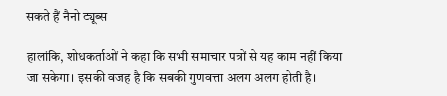सकते हैं नैनो ट्यूब्स

हालांकि, शोधकर्ताओं ने कहा कि सभी समाचार पत्रों से यह काम नहीं किया जा सकेगा। इसकी वजह है कि सबकी गुणवत्ता अलग अलग होती है।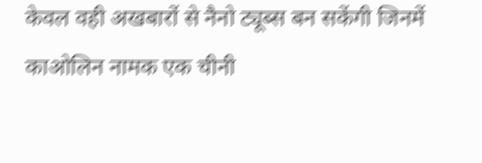केवल वही अखबारों से नैनो ट्यूब्स बन सकेंगी जिनमें  काओलिन नामक एक चीनी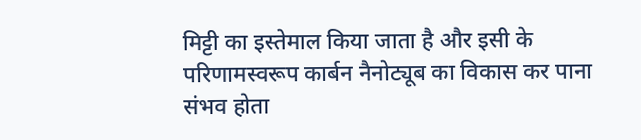मिट्टी का इस्तेमाल किया जाता है और इसी के परिणामस्वरूप कार्बन नैनोट्यूब का विकास कर पाना संभव होता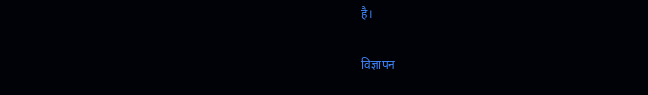है।

विज्ञापन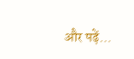और पढ़ें...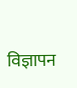विज्ञापन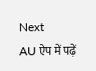Next
AU ऐप में पढ़ें